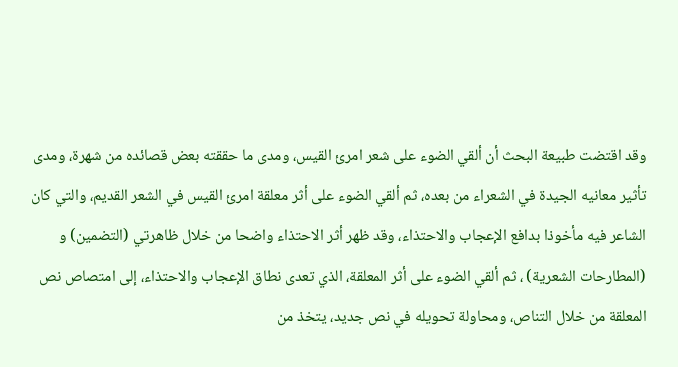وقد اقتضت طبيعة البحث أن ألقي الضوء على شعر امرئ القيس، ومدى ما حققته بعض قصائده من شهرة، ومدى تأثير معانيه الجيدة في الشعراء من بعده، ثم ألقي الضوء على أثر معلقة امرئ القيس في الشعر القديم، والتي كان الشاعر فيه مأخوذا بدافع الإعجاب والاحتذاء، وقد ظهر أثر الاحتذاء واضحا من خلال ظاهرتي (التضمين) و (المطارحات الشعرية) ، ثم ألقي الضوء على أثر المعلقة، الذي تعدى نطاق الإعجاب والاحتذاء، إلى امتصاص نص المعلقة من خلال التناص، ومحاولة تحويله في نص جديد، يتخذ من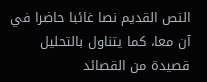النص القديم نصا غائبا حاضرا في آن معا، كما يتناول بالتحليل قصيدة من القصائد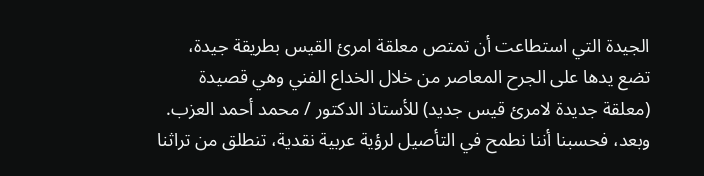الجيدة التي استطاعت أن تمتص معلقة امرئ القيس بطريقة جيدة، تضع يدها على الجرح المعاصر من خلال الخداع الفني وهي قصيدة (معلقة جديدة لامرئ قيس جديد) للأستاذ الدكتور / محمد أحمد العزب.
وبعد، فحسبنا أننا نطمح في التأصيل لرؤية عربية نقدية، تنطلق من تراثنا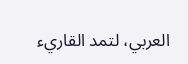العربي، لتمد القاريء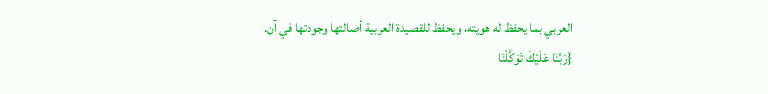العربي بما يحفظ له هويته، ويحفظ للقصيدة العربية أصالتها وجودتها في آن.
{رَبَّنَا عَلَيْكَ تَوَكَّلْنَا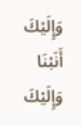وَإِلَيْكَ أَنَبْنَا وَإِلَيْكَ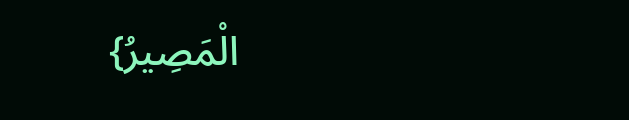الْمَصِيرُ}